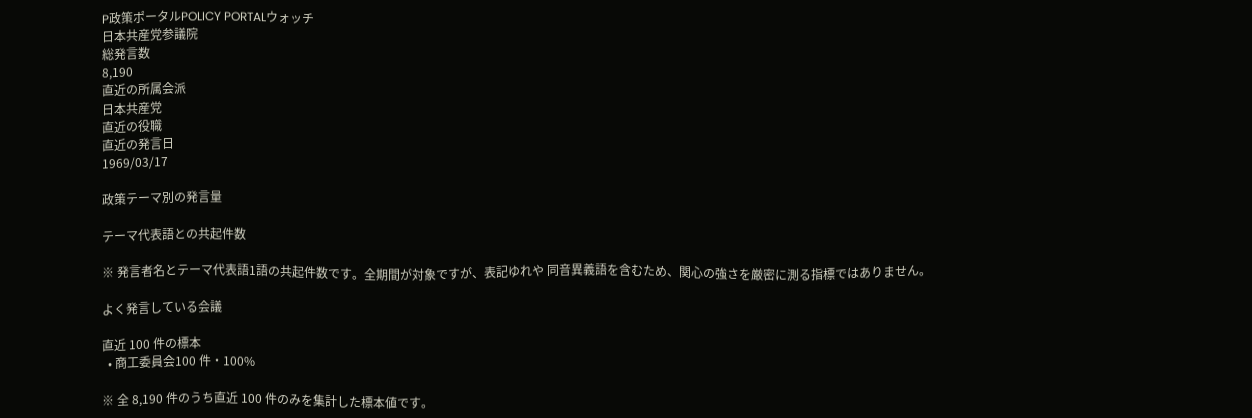P政策ポータルPOLICY PORTALウォッチ
日本共産党参議院
総発言数
8,190
直近の所属会派
日本共産党
直近の役職
直近の発言日
1969/03/17

政策テーマ別の発言量

テーマ代表語との共起件数

※ 発言者名とテーマ代表語1語の共起件数です。全期間が対象ですが、表記ゆれや 同音異義語を含むため、関心の強さを厳密に測る指標ではありません。

よく発言している会議

直近 100 件の標本
  • 商工委員会100 件・100%

※ 全 8,190 件のうち直近 100 件のみを集計した標本値です。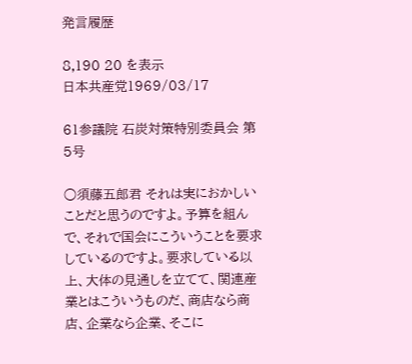発言履歴

8,190 20 を表示
日本共産党1969/03/17

61参議院 石炭対策特別委員会 第5号

○須藤五郎君 それは実におかしいことだと思うのですよ。予算を組んで、それで国会にこういうことを要求しているのですよ。要求している以上、大体の見通しを立てて、関連産業とはこういうものだ、商店なら商店、企業なら企業、そこに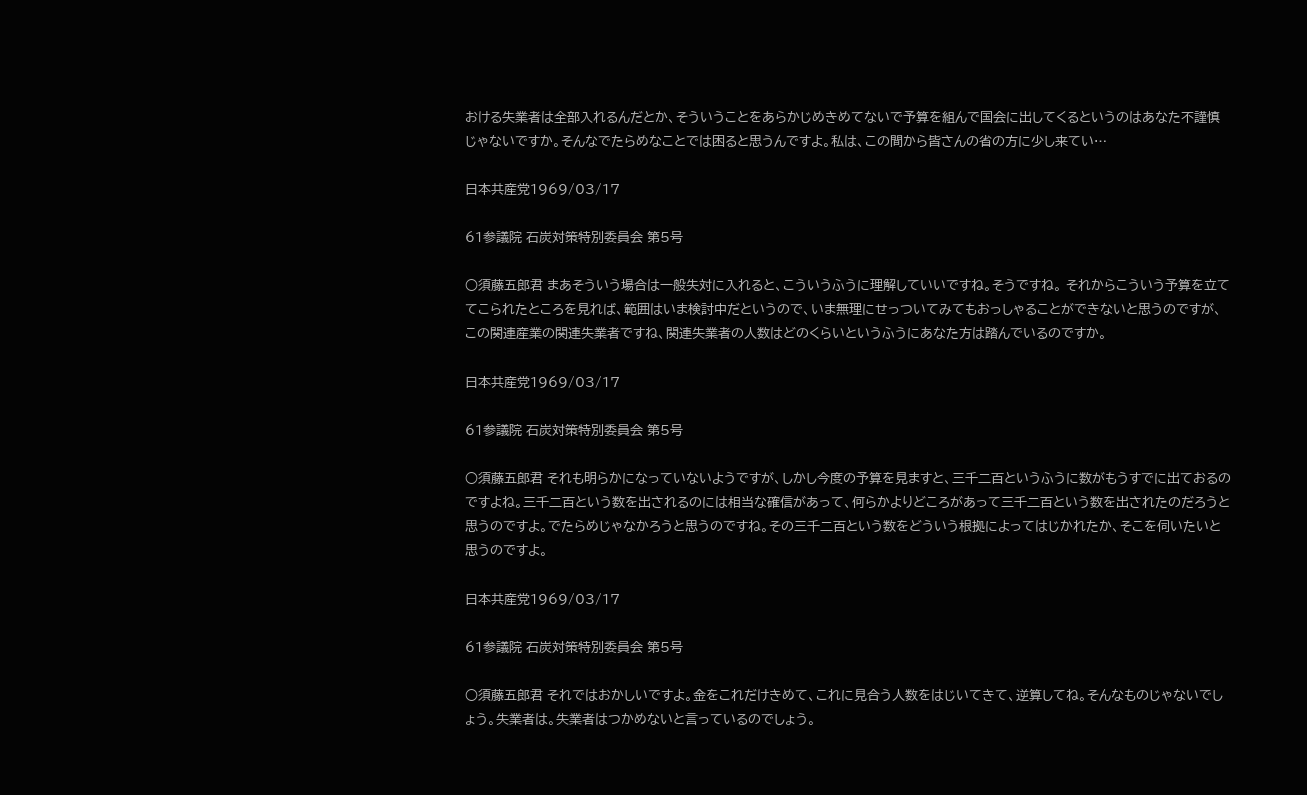おける失業者は全部入れるんだとか、そういうことをあらかじめきめてないで予算を組んで国会に出してくるというのはあなた不謹慎じゃないですか。そんなでたらめなことでは困ると思うんですよ。私は、この間から皆さんの省の方に少し来てい…

日本共産党1969/03/17

61参議院 石炭対策特別委員会 第5号

○須藤五郎君 まあそういう場合は一般失対に入れると、こういうふうに理解していいですね。そうですね。 それからこういう予算を立ててこられたところを見れば、範囲はいま検討中だというので、いま無理にせっついてみてもおっしゃることができないと思うのですが、この関連産業の関連失業者ですね、関連失業者の人数はどのくらいというふうにあなた方は踏んでいるのですか。

日本共産党1969/03/17

61参議院 石炭対策特別委員会 第5号

○須藤五郎君 それも明らかになっていないようですが、しかし今度の予算を見ますと、三千二百というふうに数がもうすでに出ておるのですよね。三千二百という数を出されるのには相当な確信があって、何らかよりどころがあって三千二百という数を出されたのだろうと思うのですよ。でたらめじゃなかろうと思うのですね。その三千二百という数をどういう根拠によってはじかれたか、そこを伺いたいと思うのですよ。

日本共産党1969/03/17

61参議院 石炭対策特別委員会 第5号

○須藤五郎君 それではおかしいですよ。金をこれだけきめて、これに見合う人数をはじいてきて、逆算してね。そんなものじゃないでしょう。失業者は。失業者はつかめないと言っているのでしょう。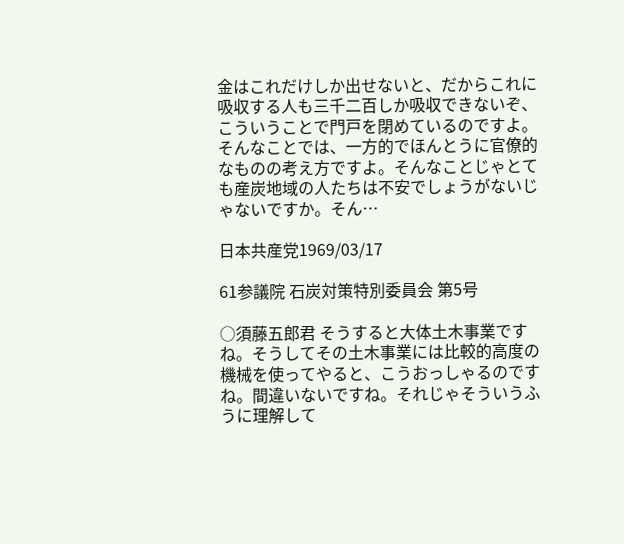金はこれだけしか出せないと、だからこれに吸収する人も三千二百しか吸収できないぞ、こういうことで門戸を閉めているのですよ。そんなことでは、一方的でほんとうに官僚的なものの考え方ですよ。そんなことじゃとても産炭地域の人たちは不安でしょうがないじゃないですか。そん…

日本共産党1969/03/17

61参議院 石炭対策特別委員会 第5号

○須藤五郎君 そうすると大体土木事業ですね。そうしてその土木事業には比較的高度の機械を使ってやると、こうおっしゃるのですね。間違いないですね。それじゃそういうふうに理解して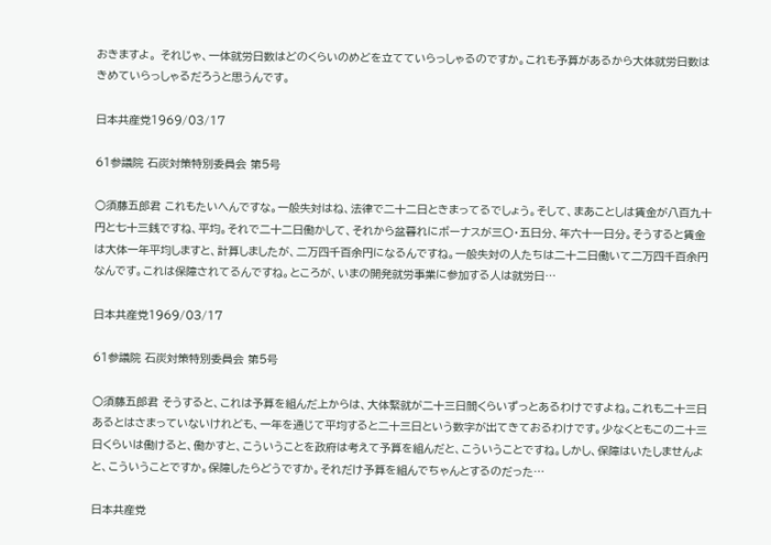おきますよ。 それじゃ、一体就労日数はどのくらいのめどを立てていらっしゃるのですか。これも予算があるから大体就労日数はきめていらっしゃるだろうと思うんです。

日本共産党1969/03/17

61参議院 石炭対策特別委員会 第5号

○須藤五郎君 これもたいへんですな。一般失対はね、法律で二十二日ときまってるでしょう。そして、まあことしは賃金が八百九十円と七十三銭ですね、平均。それで二十二日働かして、それから盆暮れにボーナスが三〇・五日分、年六十一日分。そうすると賃金は大体一年平均しますと、計算しましたが、二万四千百余円になるんですね。一般失対の人たちは二十二日働いて二万四千百余円なんです。これは保障されてるんですね。ところが、いまの開発就労事業に参加する人は就労日…

日本共産党1969/03/17

61参議院 石炭対策特別委員会 第5号

○須藤五郎君 そうすると、これは予算を組んだ上からは、大体緊就が二十三日間くらいずっとあるわけですよね。これも二十三日あるとはさまっていないけれども、一年を通じて平均すると二十三日という数字が出てきておるわけです。少なくともこの二十三日くらいは働けると、働かすと、こういうことを政府は考えて予算を組んだと、こういうことですね。しかし、保障はいたしませんよと、こういうことですか。保障したらどうですか。それだけ予算を組んでちゃんとするのだった…

日本共産党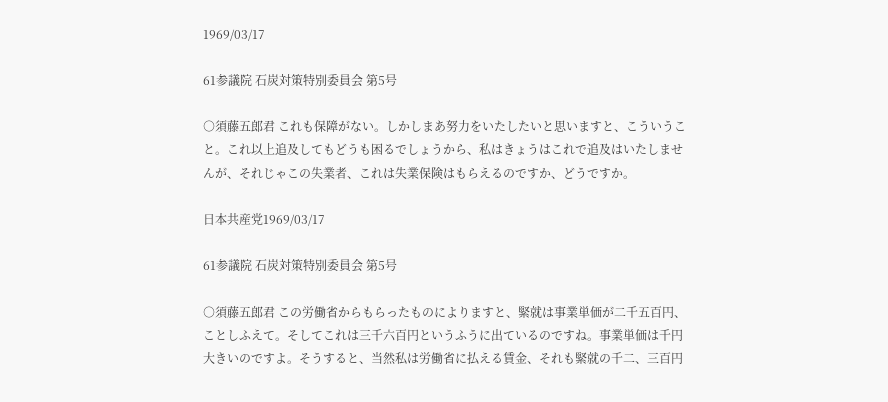1969/03/17

61参議院 石炭対策特別委員会 第5号

○須藤五郎君 これも保障がない。しかしまあ努力をいたしたいと思いますと、こういうこと。これ以上追及してもどうも困るでしょうから、私はきょうはこれで追及はいたしませんが、それじゃこの失業者、これは失業保険はもらえるのですか、どうですか。

日本共産党1969/03/17

61参議院 石炭対策特別委員会 第5号

○須藤五郎君 この労働省からもらったものによりますと、緊就は事業単価が二千五百円、ことしふえて。そしてこれは三千六百円というふうに出ているのですね。事業単価は千円大きいのですよ。そうすると、当然私は労働省に払える賃金、それも緊就の千二、三百円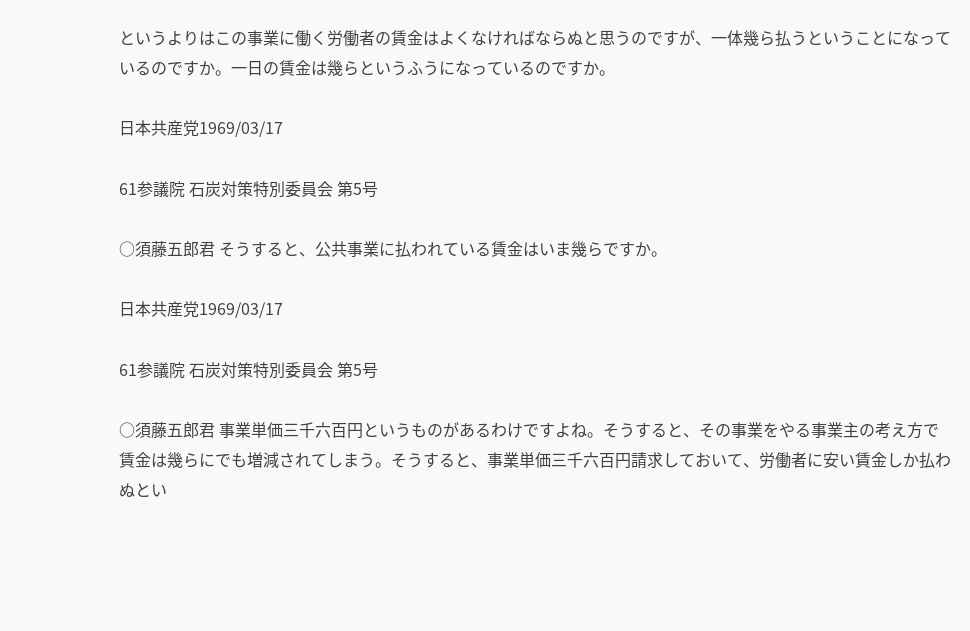というよりはこの事業に働く労働者の賃金はよくなければならぬと思うのですが、一体幾ら払うということになっているのですか。一日の賃金は幾らというふうになっているのですか。

日本共産党1969/03/17

61参議院 石炭対策特別委員会 第5号

○須藤五郎君 そうすると、公共事業に払われている賃金はいま幾らですか。

日本共産党1969/03/17

61参議院 石炭対策特別委員会 第5号

○須藤五郎君 事業単価三千六百円というものがあるわけですよね。そうすると、その事業をやる事業主の考え方で賃金は幾らにでも増減されてしまう。そうすると、事業単価三千六百円請求しておいて、労働者に安い賃金しか払わぬとい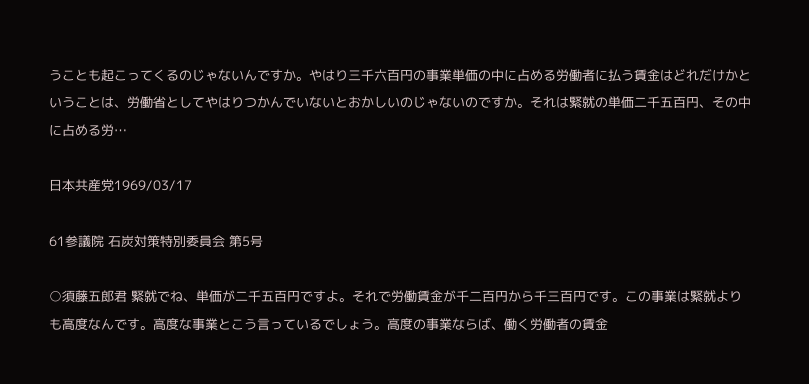うことも起こってくるのじゃないんですか。やはり三千六百円の事業単価の中に占める労働者に払う賃金はどれだけかということは、労働省としてやはりつかんでいないとおかしいのじゃないのですか。それは緊就の単価二千五百円、その中に占める労…

日本共産党1969/03/17

61参議院 石炭対策特別委員会 第5号

○須藤五郎君 緊就でね、単価が二千五百円ですよ。それで労働賃金が千二百円から千三百円です。この事業は緊就よりも高度なんです。高度な事業とこう言っているでしょう。高度の事業ならば、働く労働者の賃金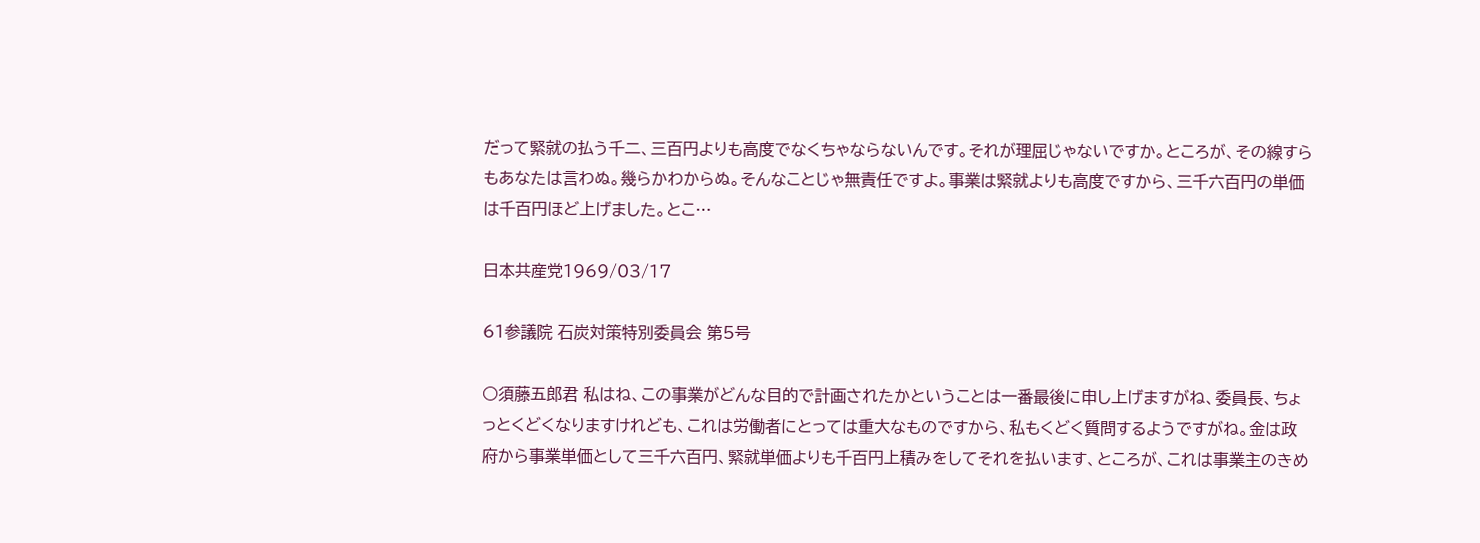だって緊就の払う千二、三百円よりも高度でなくちゃならないんです。それが理屈じゃないですか。ところが、その線すらもあなたは言わぬ。幾らかわからぬ。そんなことじゃ無責任ですよ。事業は緊就よりも高度ですから、三千六百円の単価は千百円ほど上げました。とこ…

日本共産党1969/03/17

61参議院 石炭対策特別委員会 第5号

○須藤五郎君 私はね、この事業がどんな目的で計画されたかということは一番最後に申し上げますがね、委員長、ちょっとくどくなりますけれども、これは労働者にとっては重大なものですから、私もくどく質問するようですがね。金は政府から事業単価として三千六百円、緊就単価よりも千百円上積みをしてそれを払います、ところが、これは事業主のきめ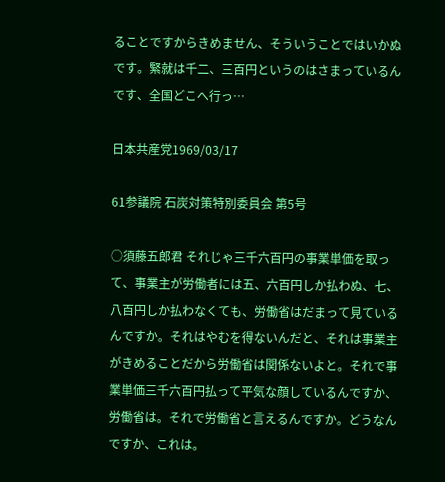ることですからきめません、そういうことではいかぬです。緊就は千二、三百円というのはさまっているんです、全国どこへ行っ…

日本共産党1969/03/17

61参議院 石炭対策特別委員会 第5号

○須藤五郎君 それじゃ三千六百円の事業単価を取って、事業主が労働者には五、六百円しか払わぬ、七、八百円しか払わなくても、労働省はだまって見ているんですか。それはやむを得ないんだと、それは事業主がきめることだから労働省は関係ないよと。それで事業単価三千六百円払って平気な顔しているんですか、労働省は。それで労働省と言えるんですか。どうなんですか、これは。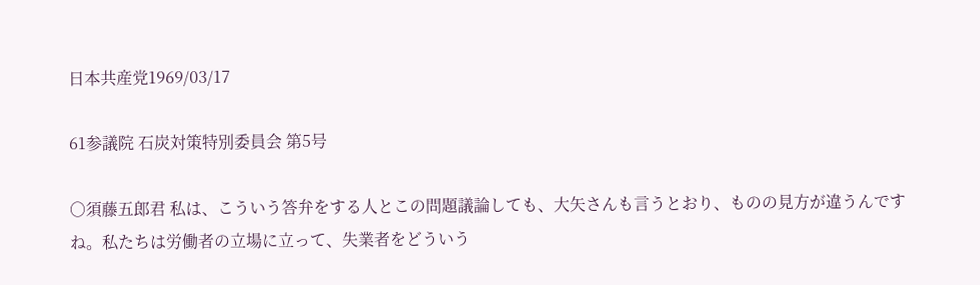日本共産党1969/03/17

61参議院 石炭対策特別委員会 第5号

○須藤五郎君 私は、こういう答弁をする人とこの問題議論しても、大矢さんも言うとおり、ものの見方が違うんですね。私たちは労働者の立場に立って、失業者をどういう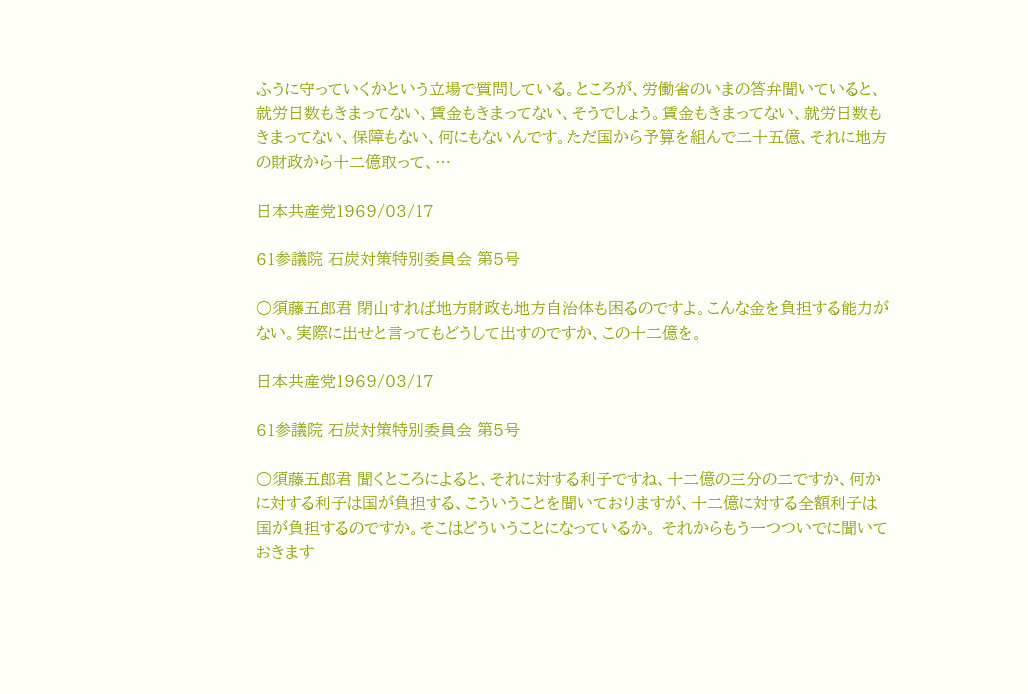ふうに守っていくかという立場で質問している。ところが、労働省のいまの答弁聞いていると、就労日数もきまってない、賃金もきまってない、そうでしょう。賃金もきまってない、就労日数もきまってない、保障もない、何にもないんです。ただ国から予算を組んで二十五億、それに地方の財政から十二億取って、…

日本共産党1969/03/17

61参議院 石炭対策特別委員会 第5号

○須藤五郎君 閉山すれば地方財政も地方自治体も困るのですよ。こんな金を負担する能力がない。実際に出せと言ってもどうして出すのですか、この十二億を。

日本共産党1969/03/17

61参議院 石炭対策特別委員会 第5号

○須藤五郎君 聞くところによると、それに対する利子ですね、十二億の三分の二ですか、何かに対する利子は国が負担する、こういうことを聞いておりますが、十二億に対する全額利子は国が負担するのですか。そこはどういうことになっているか。 それからもう一つついでに聞いておきます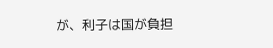が、利子は国が負担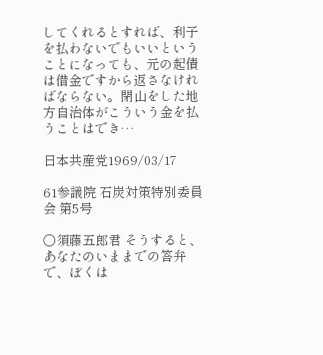してくれるとすれば、利子を払わないでもいいということになっても、元の起債は借金ですから返さなければならない。閉山をした地方自治体がこういう金を払うことはでき…

日本共産党1969/03/17

61参議院 石炭対策特別委員会 第5号

○須藤五郎君 そうすると、あなたのいままでの答弁で、ぼくは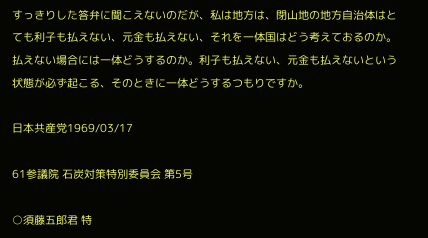すっきりした答弁に聞こえないのだが、私は地方は、閉山地の地方自治体はとても利子も払えない、元金も払えない、それを一体国はどう考えておるのか。払えない場合には一体どうするのか。利子も払えない、元金も払えないという状態が必ず起こる、そのときに一体どうするつもりですか。

日本共産党1969/03/17

61参議院 石炭対策特別委員会 第5号

○須藤五郎君 特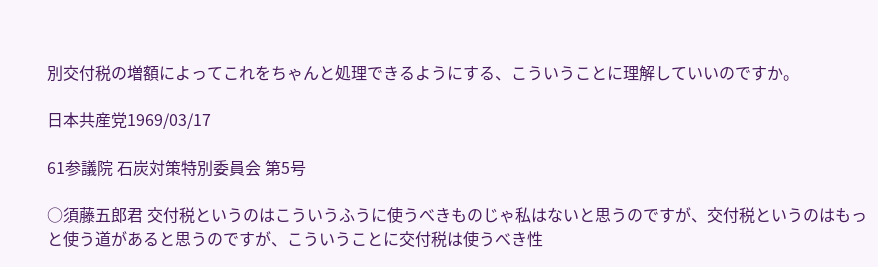別交付税の増額によってこれをちゃんと処理できるようにする、こういうことに理解していいのですか。

日本共産党1969/03/17

61参議院 石炭対策特別委員会 第5号

○須藤五郎君 交付税というのはこういうふうに使うべきものじゃ私はないと思うのですが、交付税というのはもっと使う道があると思うのですが、こういうことに交付税は使うべき性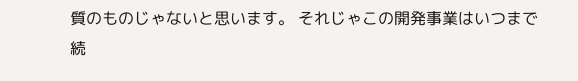質のものじゃないと思います。 それじゃこの開発事業はいつまで続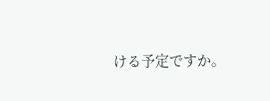ける予定ですか。